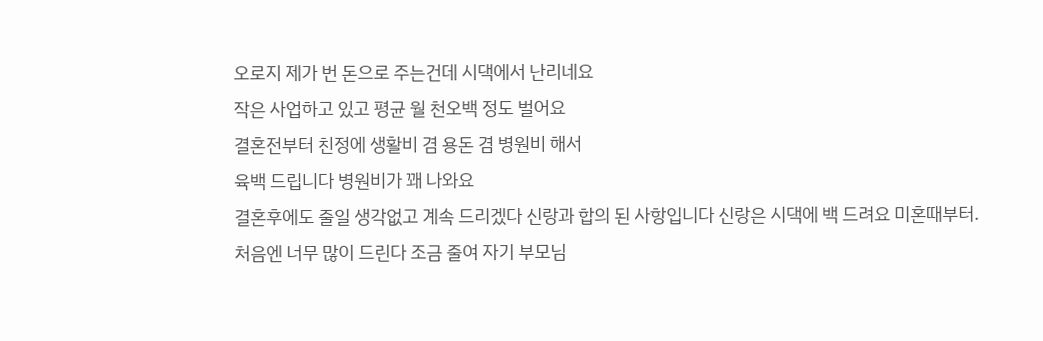오로지 제가 번 돈으로 주는건데 시댁에서 난리네요
작은 사업하고 있고 평균 월 천오백 정도 벌어요
결혼전부터 친정에 생활비 겸 용돈 겸 병원비 해서
육백 드립니다 병원비가 꽤 나와요
결혼후에도 줄일 생각없고 계속 드리겠다 신랑과 합의 된 사항입니다 신랑은 시댁에 백 드려요 미혼때부터.
처음엔 너무 많이 드린다 조금 줄여 자기 부모님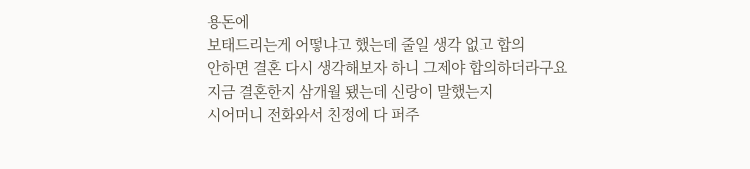용돈에
보태드리는게 어떻냐고 했는데 줄일 생각 없고 합의
안하면 결혼 다시 생각해보자 하니 그제야 합의하더라구요
지금 결혼한지 삼개월 됐는데 신랑이 말했는지
시어머니 전화와서 친정에 다 퍼주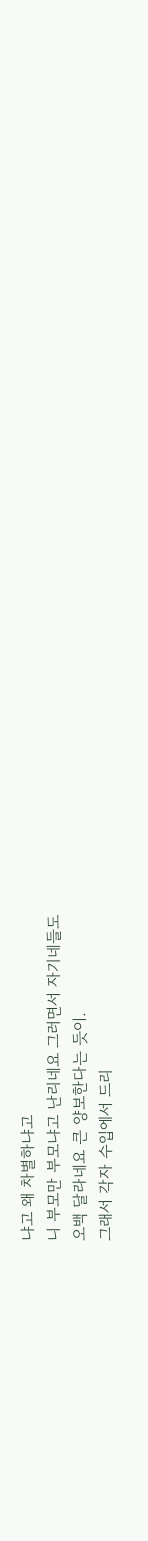냐고 왜 차별하냐고
니 부모만 부모냐고 난리네요 그러면서 자기네들도
오백 달라네요 큰 양보한다는 듯이.
그래서 각자 수입에서 드리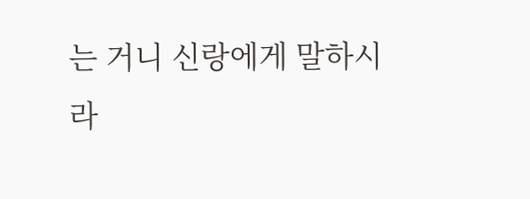는 거니 신랑에게 말하시라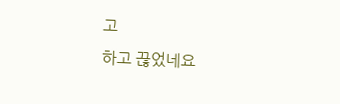고
하고 끊었네요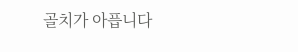골치가 아픕니다